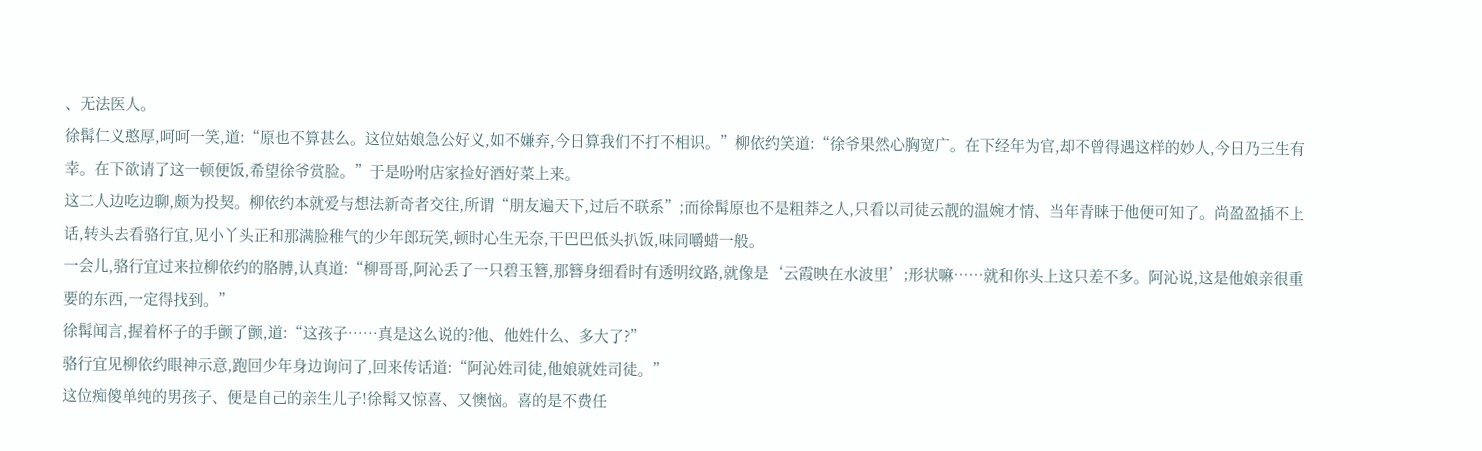、无法医人。
徐髯仁义憨厚,呵呵一笑,道:“原也不算甚么。这位姑娘急公好义,如不嫌弃,今日算我们不打不相识。”柳依约笑道:“徐爷果然心胸宽广。在下经年为官,却不曾得遇这样的妙人,今日乃三生有幸。在下欲请了这一顿便饭,希望徐爷赏脸。”于是吩咐店家捡好酒好菜上来。
这二人边吃边聊,颇为投契。柳依约本就爱与想法新奇者交往,所谓“朋友遍天下,过后不联系”;而徐髯原也不是粗莽之人,只看以司徒云靓的温婉才情、当年青睐于他便可知了。尚盈盈插不上话,转头去看骆行宜,见小丫头正和那满脸稚气的少年郎玩笑,顿时心生无奈,干巴巴低头扒饭,味同嚼蜡一般。
一会儿,骆行宜过来拉柳依约的胳膊,认真道:“柳哥哥,阿沁丢了一只碧玉簪,那簪身细看时有透明纹路,就像是‘云霞映在水波里’;形状嘛……就和你头上这只差不多。阿沁说,这是他娘亲很重要的东西,一定得找到。”
徐髯闻言,握着杯子的手颤了颤,道:“这孩子……真是这么说的?他、他姓什么、多大了?”
骆行宜见柳依约眼神示意,跑回少年身边询问了,回来传话道:“阿沁姓司徒,他娘就姓司徒。”
这位痴傻单纯的男孩子、便是自己的亲生儿子!徐髯又惊喜、又懊恼。喜的是不费任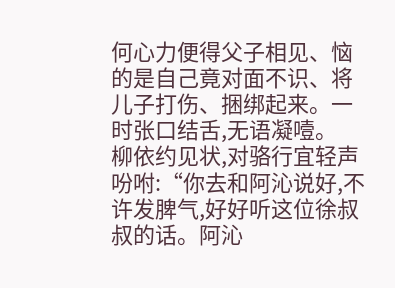何心力便得父子相见、恼的是自己竟对面不识、将儿子打伤、捆绑起来。一时张口结舌,无语凝噎。
柳依约见状,对骆行宜轻声吩咐:“你去和阿沁说好,不许发脾气,好好听这位徐叔叔的话。阿沁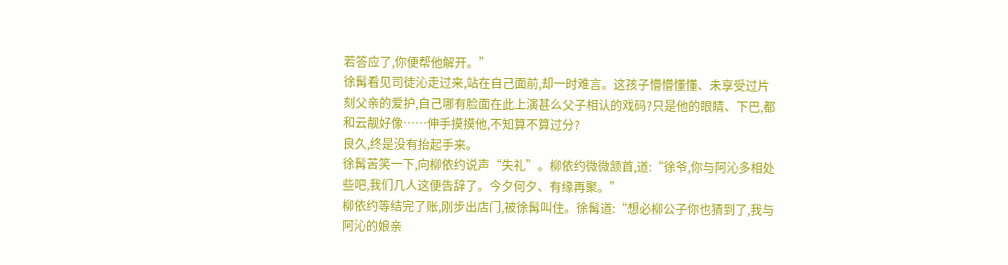若答应了,你便帮他解开。”
徐髯看见司徒沁走过来,站在自己面前,却一时难言。这孩子懵懵懂懂、未享受过片刻父亲的爱护,自己哪有脸面在此上演甚么父子相认的戏码?只是他的眼睛、下巴,都和云靓好像……伸手摸摸他,不知算不算过分?
良久,终是没有抬起手来。
徐髯苦笑一下,向柳依约说声“失礼”。柳依约微微颔首,道:“徐爷,你与阿沁多相处些吧,我们几人这便告辞了。今夕何夕、有缘再聚。”
柳依约等结完了账,刚步出店门,被徐髯叫住。徐髯道:“想必柳公子你也猜到了,我与阿沁的娘亲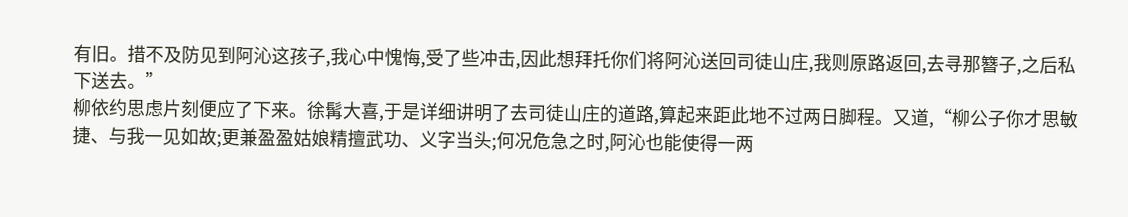有旧。措不及防见到阿沁这孩子,我心中愧悔,受了些冲击,因此想拜托你们将阿沁送回司徒山庄,我则原路返回,去寻那簪子,之后私下送去。”
柳依约思虑片刻便应了下来。徐髯大喜,于是详细讲明了去司徒山庄的道路,算起来距此地不过两日脚程。又道,“柳公子你才思敏捷、与我一见如故;更兼盈盈姑娘精擅武功、义字当头;何况危急之时,阿沁也能使得一两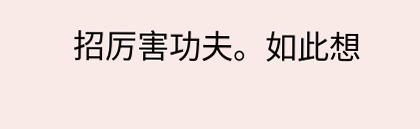招厉害功夫。如此想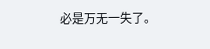必是万无一失了。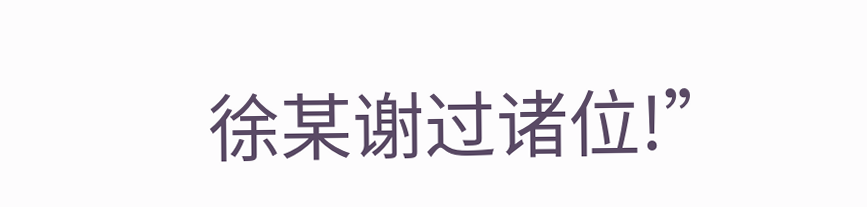徐某谢过诸位!”